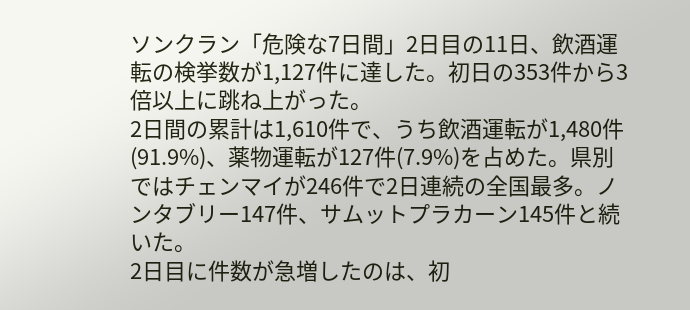ソンクラン「危険な7日間」2日目の11日、飲酒運転の検挙数が1,127件に達した。初日の353件から3倍以上に跳ね上がった。
2日間の累計は1,610件で、うち飲酒運転が1,480件(91.9%)、薬物運転が127件(7.9%)を占めた。県別ではチェンマイが246件で2日連続の全国最多。ノンタブリー147件、サムットプラカーン145件と続いた。
2日目に件数が急増したのは、初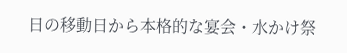日の移動日から本格的な宴会・水かけ祭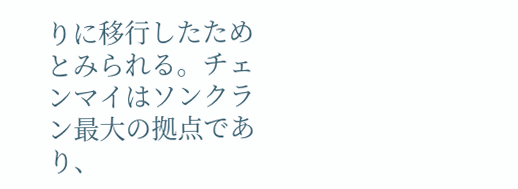りに移行したためとみられる。チェンマイはソンクラン最大の拠点であり、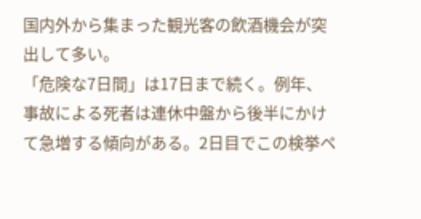国内外から集まった観光客の飲酒機会が突出して多い。
「危険な7日間」は17日まで続く。例年、事故による死者は連休中盤から後半にかけて急増する傾向がある。2日目でこの検挙ペ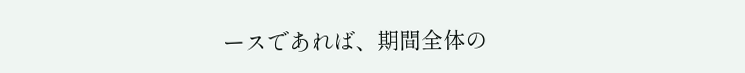ースであれば、期間全体の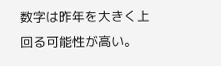数字は昨年を大きく上回る可能性が高い。